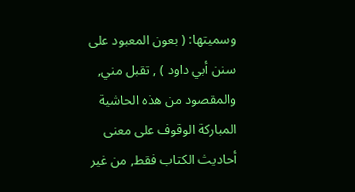وسميتها: ( بعون المعبود على سنن أبي داود ) , تقبل مني, والمقصود من هذه الحاشية المباركة الوقوف على معنى أحاديث الكتاب فقط, من غير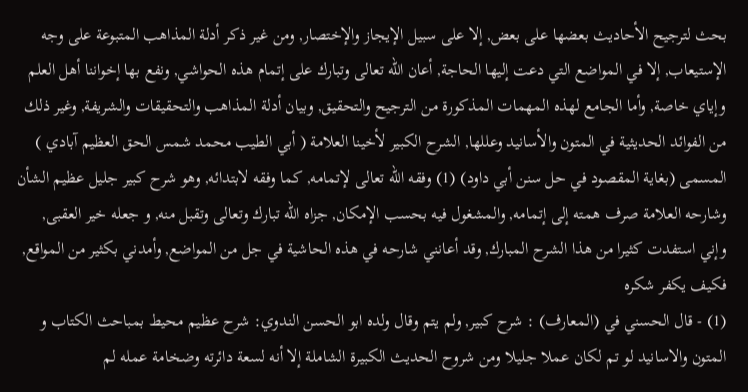بحث لترجيح الأحاديث بعضها على بعض, إلا على سبيل الإيجاز والإختصار, ومن غير ذكر أدلة المذاهب المتبوعة على وجه الإستيعاب, إلا في المواضع التي دعت إليها الحاجة, أعان الله تعالى وتبارك على إتمام هذه الحواشي, ونفع بها إخواننا أهل العلم وإياي خاصة, وأما الجامع لهذه المهمات المذكورة من الترجيح والتحقيق, وبيان أدلة المذاهب والتحقيقات والشريفة, وغير ذلك من الفوائد الحديثية في المتون والأسانيد وعللها, الشرح الكبير لأخينا العلامة ( أبي الطيب محمد شمس الحق العظيم آبادي ) المسمى (بغاية المقصود في حل سنن أبي داود) (1) وفقه الله تعالى لإتمامه, كما وفقه لابتدائه, وهو شرح كبير جليل عظيم الشأن وشارحه العلامة صرف همته إلى إتمامه, والمشغول فيه بحسب الإمكان, جزاه الله تبارك وتعالى وتقبل منه, و جعله خير العقبى, وإني استفدت كثيرا من هذا الشرح المبارك, وقد أعانني شارحه في هذه الحاشية في جل من المواضع, وأمدني بكثير من المواقع, فكيف يكفر شكره
(1) - قال الحسني في (المعارف) : شرح كبير, ولم يتم وقال ولده ابو الحسن الندوي: شرح عظيم محيط بمباحث الكتاب و المتون والاسانيد لو تم لكان عملا جليلا ومن شروح الحديث الكبيرة الشاملة إلا أنه لسعة دائرته وضخامة عمله لم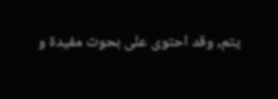يتم, وقد احتوى على بحوث مفيدة و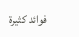فوائد كثيرة